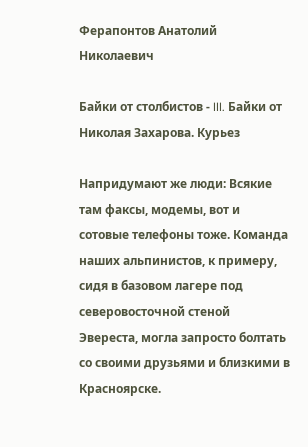Ферапонтов Анатолий Николаевич

Байки от столбистов - III. Байки от Николая Захарова. Курьез

Напридумают же люди: Всякие там факсы, модемы, вот и сотовые телефоны тоже. Команда наших альпинистов, к примеру, сидя в базовом лагере под северовосточной стеной Эвереста, могла запросто болтать со своими друзьями и близкими в Красноярске.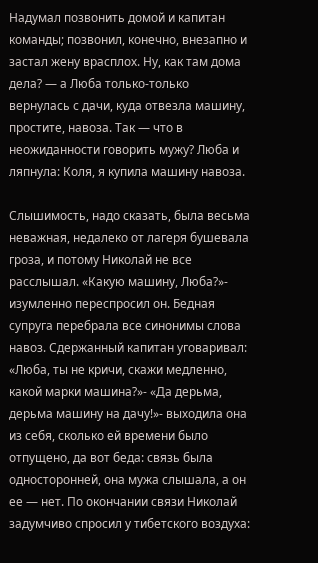Надумал позвонить домой и капитан команды; позвонил, конечно, внезапно и застал жену врасплох. Ну, как там дома дела? — а Люба только-только вернулась с дачи, куда отвезла машину, простите, навоза. Так — что в неожиданности говорить мужу? Люба и ляпнула: Коля, я купила машину навоза.

Слышимость, надо сказать, была весьма неважная, недалеко от лагеря бушевала гроза, и потому Николай не все расслышал. «Какую машину, Люба?»- изумленно переспросил он. Бедная супруга перебрала все синонимы слова навоз. Сдержанный капитан уговаривал: «Люба, ты не кричи, скажи медленно, какой марки машина?»- «Да дерьма, дерьма машину на дачу!»- выходила она из себя, сколько ей времени было отпущено, да вот беда: связь была односторонней, она мужа слышала, а он ее — нет. По окончании связи Николай задумчиво спросил у тибетского воздуха: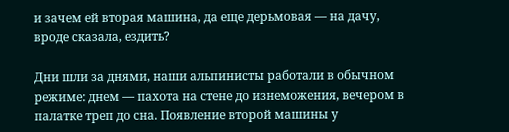и зачем ей вторая машина, да еще дерьмовая — на дачу, вроде сказала, ездить?

Дни шли за днями, наши альпинисты работали в обычном режиме: днем — пахота на стене до изнеможения, вечером в палатке треп до сна. Появление второй машины у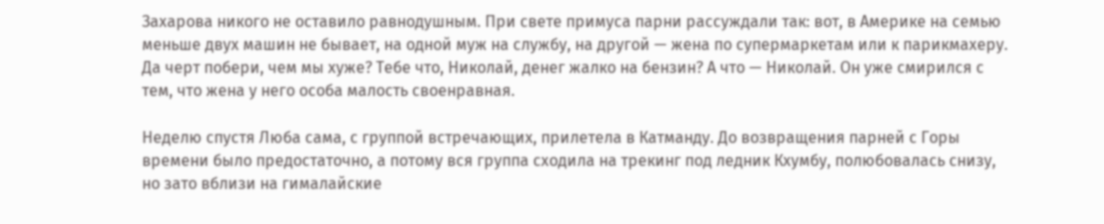Захарова никого не оставило равнодушным. При свете примуса парни рассуждали так: вот, в Америке на семью меньше двух машин не бывает, на одной муж на службу, на другой — жена по супермаркетам или к парикмахеру. Да черт побери, чем мы хуже? Тебе что, Николай, денег жалко на бензин? А что — Николай. Он уже смирился с тем, что жена у него особа малость своенравная.

Неделю спустя Люба сама, с группой встречающих, прилетела в Катманду. До возвращения парней с Горы времени было предостаточно, а потому вся группа сходила на трекинг под ледник Кхумбу, полюбовалась снизу, но зато вблизи на гималайские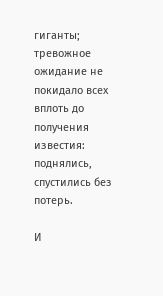гиганты; тревожное ожидание не покидало всех вплоть до получения известия: поднялись, спустились без потерь.

И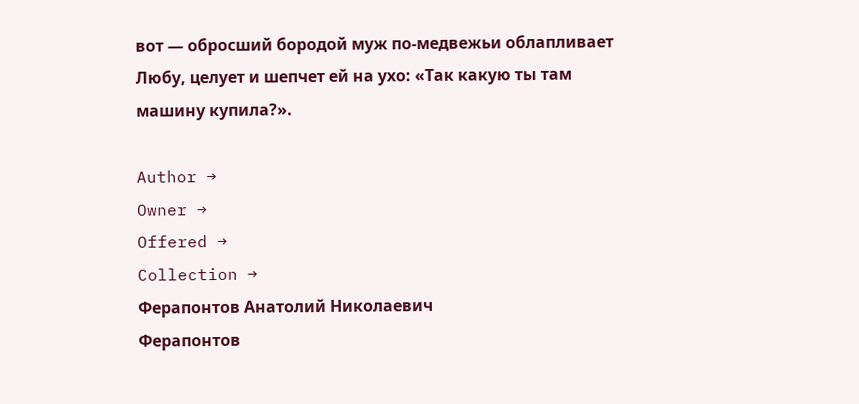вот — обросший бородой муж по-медвежьи облапливает Любу, целует и шепчет ей на ухо: «Так какую ты там машину купила?».

Author →
Owner →
Offered →
Collection →
Ферапонтов Анатолий Николаевич
Ферапонтов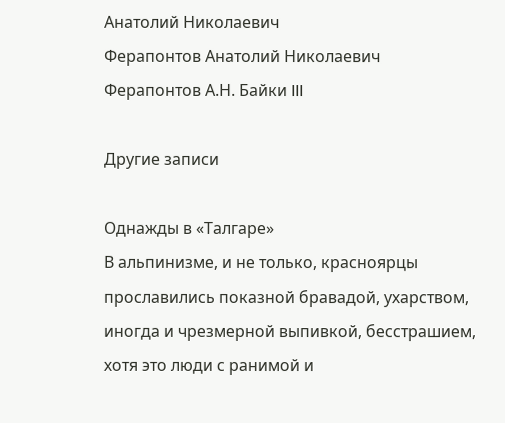Анатолий Николаевич
Ферапонтов Анатолий Николаевич
Ферапонтов А.Н. Байки III

Другие записи

Однажды в «Талгаре»
В альпинизме, и не только, красноярцы прославились показной бравадой, ухарством, иногда и чрезмерной выпивкой, бесстрашием, хотя это люди с ранимой и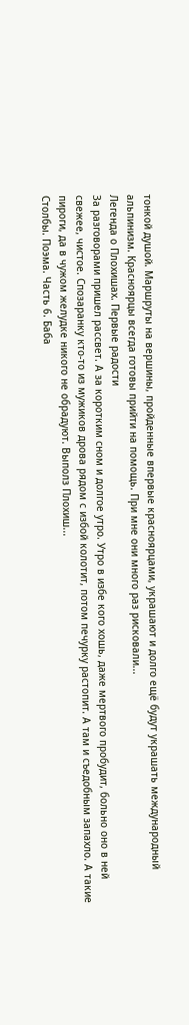тонкой душой. Маршруты на вершины, пройденные впервые красноярцами, украшают и долго ещё будут украшать международный альпинизм. Красноярцы всегда готовы прийти на помощь. При мне они много раз рисковали...
Легенда о Плохишах. Первые радости
За разговорами пришел рассвет. А за коротким сном и долгое утро. Утро в избе кого хошь, даже мертвого пробудит, больно оно в ней свежее, чистое. Спозаранку кто-то из мужиков дрова рядом с избой колотит, потом печурку растопит. А там и съедобным запахло. А такие пироги, да в чужом желудке никого не обрадуют. Выполз Плохиш...
Столбы. Поэма. Часть 6. Баба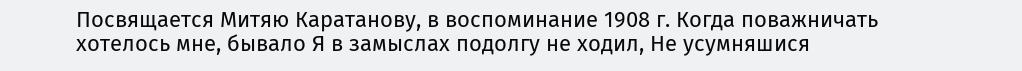Посвящается Митяю Каратанову, в воспоминание 1908 г. Когда поважничать хотелось мне, бывало Я в замыслах подолгу не ходил, Не усумняшися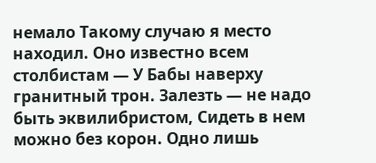немало Такому случаю я место находил. Оно известно всем столбистам — У Бабы наверху гранитный трон. Залезть — не надо быть эквилибристом, Сидеть в нем можно без корон. Одно лишь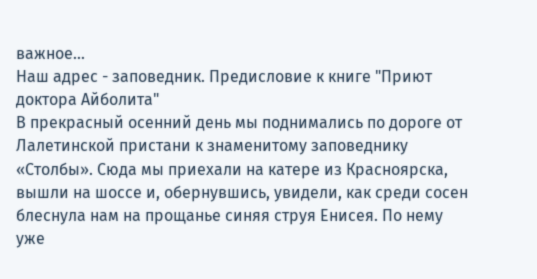важное...
Наш адрес - заповедник. Предисловие к книге "Приют доктора Айболита"
В прекрасный осенний день мы поднимались по дороге от Лалетинской пристани к знаменитому заповеднику «Столбы». Сюда мы приехали на катере из Красноярска, вышли на шоссе и, обернувшись, увидели, как среди сосен блеснула нам на прощанье синяя струя Енисея. По нему уже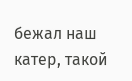бежал наш катер, такой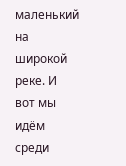маленький на широкой реке. И вот мы идём среди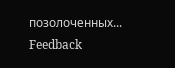позолоченных...
Feedback